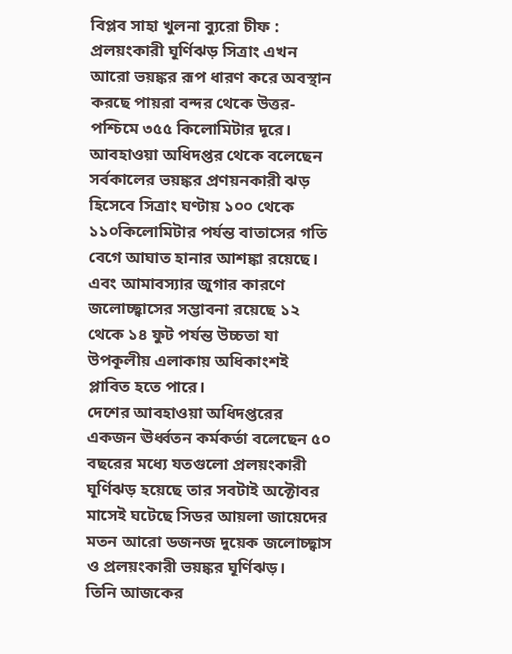বিপ্লব সাহা খুলনা ব্যুরো চীফ :
প্রলয়ংকারী ঘূর্ণিঝড় সিত্রাং এখন আরো ভয়ঙ্কর রূপ ধারণ করে অবস্থান করছে পায়রা বন্দর থেকে উত্তর-পশ্চিমে ৩৫৫ কিলোমিটার দূরে।
আবহাওয়া অধিদপ্তর থেকে বলেছেন সর্বকালের ভয়ঙ্কর প্রণয়নকারী ঝড় হিসেবে সিত্রাং ঘণ্টায় ১০০ থেকে ১১০কিলোমিটার পর্যন্ত বাতাসের গতি বেগে আঘাত হানার আশঙ্কা রয়েছে।
এবং আমাবস্যার জুগার কারণে জলোচ্ছ্বাসের সম্ভাবনা রয়েছে ১২ থেকে ১৪ ফুট পর্যন্ত উচ্চতা যা উপকূলীয় এলাকায় অধিকাংশই প্লাবিত হতে পারে।
দেশের আবহাওয়া অধিদপ্তরের একজন ঊর্ধ্বতন কর্মকর্তা বলেছেন ৫০ বছরের মধ্যে যতগুলো প্রলয়ংকারী ঘূর্ণিঝড় হয়েছে তার সবটাই অক্টোবর মাসেই ঘটেছে সিডর আয়লা জায়েদের মতন আরো ডজনজ দুয়েক জলোচ্ছ্বাস ও প্রলয়ংকারী ভয়ঙ্কর ঘূর্ণিঝড়।
তিনি আজকের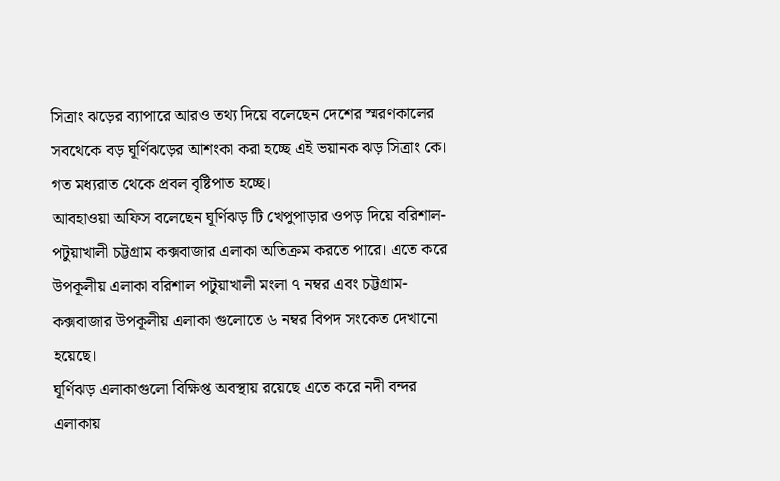সিত্রাং ঝড়ের ব্যাপারে আরও তথ্য দিয়ে বলেছেন দেশের স্মরণকালের সবথেকে বড় ঘূর্ণিঝড়ের আশংকা করা হচ্ছে এই ভয়ানক ঝড় সিত্রাং কে।
গত মধ্যরাত থেকে প্রবল বৃষ্টিপাত হচ্ছে।
আবহাওয়া অফিস বলেছেন ঘূর্ণিঝড় টি খেপুপাড়ার ওপড় দিয়ে বরিশাল-পটুয়াখালী চট্টগ্রাম কক্সবাজার এলাকা অতিক্রম করতে পারে। এতে করে উপকূলীয় এলাকা বরিশাল পটুয়াখালী মংলা ৭ নম্বর এবং চট্টগ্রাম-কক্সবাজার উপকূলীয় এলাকা গুলোতে ৬ নম্বর বিপদ সংকেত দেখানো হয়েছে।
ঘূর্ণিঝড় এলাকাগুলো বিক্ষিপ্ত অবস্থায় রয়েছে এতে করে নদী বন্দর এলাকায়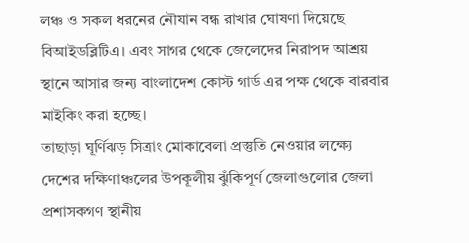লঞ্চ ও সকল ধরনের নৌযান বন্ধ রাখার ঘোষণা দিয়েছে বিআইডব্লিটিএ। এবং সাগর থেকে জেলেদের নিরাপদ আশ্রয় স্থানে আসার জন্য বাংলাদেশ কোস্ট গার্ড এর পক্ষ থেকে বারবার মাইকিং করা হচ্ছে।
তাছাড়া ঘূর্ণিঝড় সিত্রাং মোকাবেলা প্রস্তুতি নেওয়ার লক্ষ্যে দেশের দক্ষিণাঞ্চলের উপকূলীয় ঝুঁকিপূর্ণ জেলাগুলোর জেলা প্রশাসকগণ স্থানীয়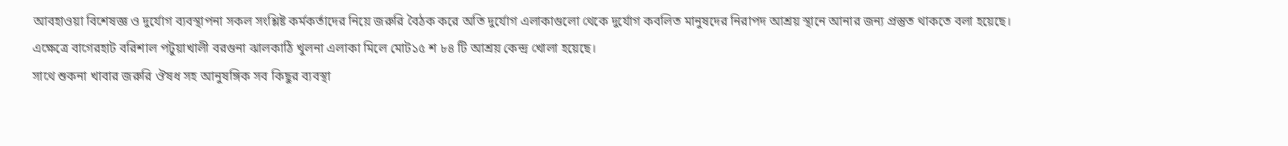আবহাওয়া বিশেষজ্ঞ ও দুর্যোগ ব্যবস্থাপনা সকল সংশ্লিষ্ট কর্মকর্তাদের নিয়ে জরুরি বৈঠক করে অতি দুর্যোগ এলাকাগুলো থেকে দুর্যোগ কবলিত মানুষদের নিরাপদ আশ্রয় স্থানে আনার জন্য প্রস্তুত থাকতে বলা হয়েছে।
এক্ষেত্রে বাগেরহাট বরিশাল পটুয়াখালী বরগুনা ঝালকাঠি খুলনা এলাকা মিলে মোট১৫ শ ৮৪ টি আশ্রয় কেন্দ্র খোলা হয়েছে।
সাথে শুকনা খাবার জরুরি ঔষধ সহ আনুষঙ্গিক সব কিছুর ব্যবস্থা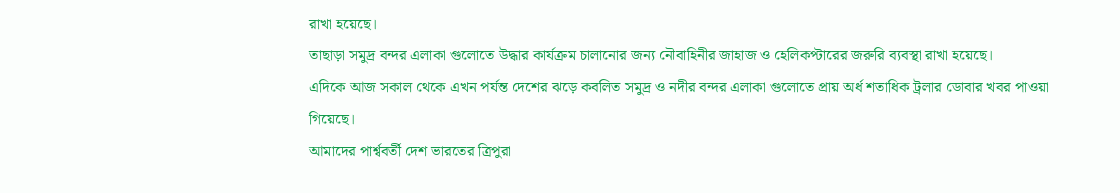রাখা হয়েছে।
তাছাড়া সমুদ্র বন্দর এলাকা গুলোতে উদ্ধার কার্যক্রম চালানোর জন্য নৌবাহিনীর জাহাজ ও হেলিকপ্টারের জরুরি ব্যবস্থা রাখা হয়েছে।
এদিকে আজ সকাল থেকে এখন পর্যন্ত দেশের ঝড়ে কবলিত সমুদ্র ও নদীর বন্দর এলাকা গুলোতে প্রায় অর্ধ শতাধিক ট্রলার ডোবার খবর পাওয়া গিয়েছে।
আমাদের পার্শ্ববর্তী দেশ ভারতের ত্রিপুরা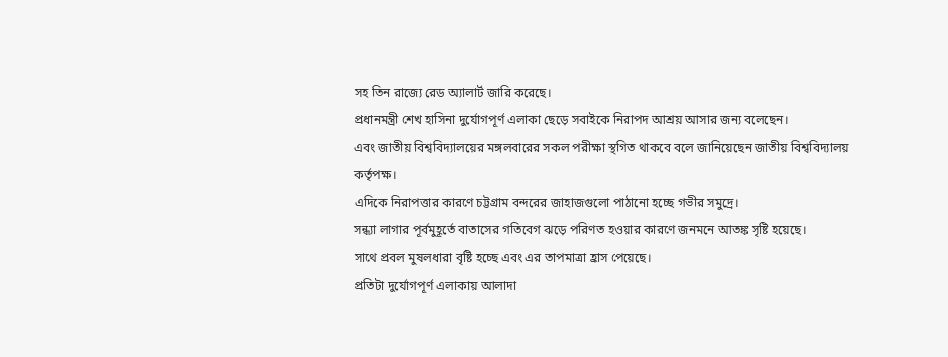সহ তিন রাজ্যে রেড অ্যালার্ট জারি করেছে।
প্রধানমন্ত্রী শেখ হাসিনা দুর্যোগপূর্ণ এলাকা ছেড়ে সবাইকে নিরাপদ আশ্রয় আসার জন্য বলেছেন।
এবং জাতীয় বিশ্ববিদ্যালয়ের মঙ্গলবারের সকল পরীক্ষা স্থগিত থাকবে বলে জানিয়েছেন জাতীয় বিশ্ববিদ্যালয় কর্তৃপক্ষ।
এদিকে নিরাপত্তার কারণে চট্টগ্রাম বন্দরের জাহাজগুলো পাঠানো হচ্ছে গভীর সমুদ্রে।
সন্ধ্যা লাগার পূর্বমুহূর্তে বাতাসের গতিবেগ ঝড়ে পরিণত হওয়ার কারণে জনমনে আতঙ্ক সৃষ্টি হয়েছে।
সাথে প্রবল মুষলধারা বৃষ্টি হচ্ছে এবং এর তাপমাত্রা হ্রাস পেয়েছে।
প্রতিটা দুর্যোগপূর্ণ এলাকায় আলাদা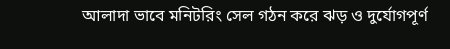আলাদা ভাবে মনিটরিং সেল গঠন করে ঝড় ও দুর্যোগপূর্ণ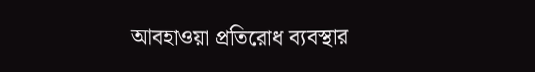আবহাওয়া প্রতিরোধ ব্যবস্থার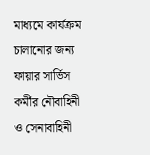মাধ্যমে কার্যক্রম চালানোর জন্য ফায়ার সার্ভিস কর্মীর নৌবাহিনী ও সেনাবাহিনী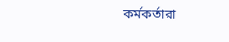কর্মকর্তারা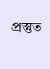প্রস্তুত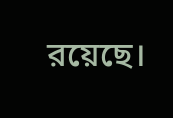রয়েছে।